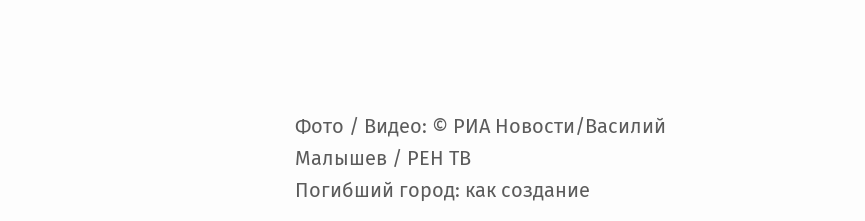Фото / Видео: © РИА Новости/Василий Малышев / РЕН ТВ
Погибший город: как создание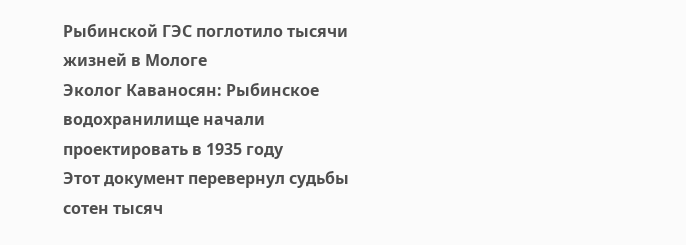Рыбинской ГЭС поглотило тысячи жизней в Мологе
Эколог Каваносян: Рыбинское водохранилище начали проектировать в 1935 году
Этот документ перевернул судьбы сотен тысяч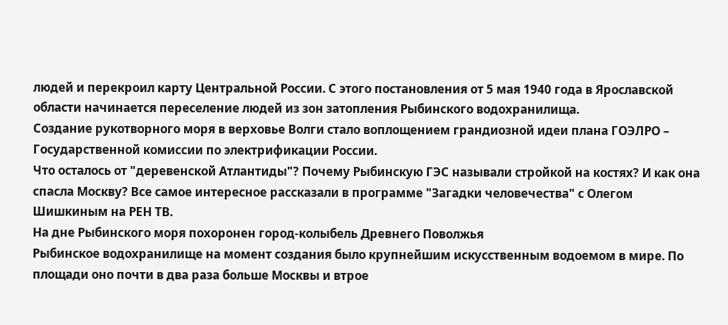людей и перекроил карту Центральной России. С этого постановления от 5 мая 1940 года в Ярославской области начинается переселение людей из зон затопления Рыбинского водохранилища.
Создание рукотворного моря в верховье Волги стало воплощением грандиозной идеи плана ГОЭЛРО – Государственной комиссии по электрификации России.
Что осталось от "деревенской Атлантиды"? Почему Рыбинскую ГЭС называли стройкой на костях? И как она спасла Москву? Все самое интересное рассказали в программе "Загадки человечества" с Олегом Шишкиным на РЕН ТВ.
На дне Рыбинского моря похоронен город-колыбель Древнего Поволжья
Рыбинское водохранилище на момент создания было крупнейшим искусственным водоемом в мире. По площади оно почти в два раза больше Москвы и втрое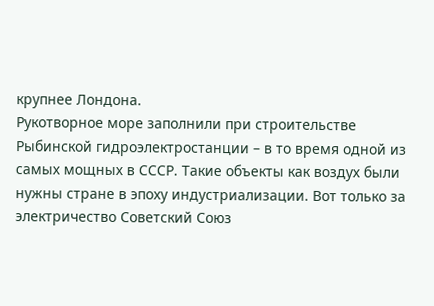крупнее Лондона.
Рукотворное море заполнили при строительстве Рыбинской гидроэлектростанции – в то время одной из самых мощных в СССР. Такие объекты как воздух были нужны стране в эпоху индустриализации. Вот только за электричество Советский Союз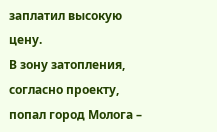заплатил высокую цену.
В зону затопления, согласно проекту, попал город Молога –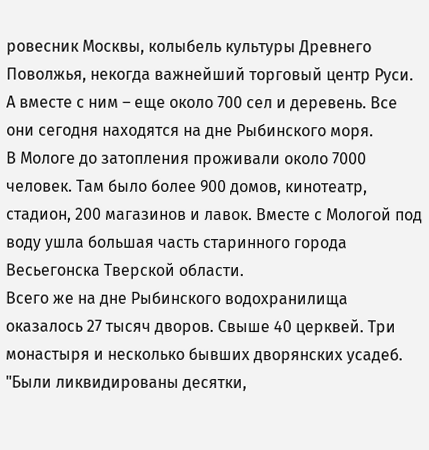ровесник Москвы, колыбель культуры Древнего Поволжья, некогда важнейший торговый центр Руси.
А вместе с ним – еще около 700 сел и деревень. Все они сегодня находятся на дне Рыбинского моря.
В Мологе до затопления проживали около 7000 человек. Там было более 900 домов, кинотеатр, стадион, 200 магазинов и лавок. Вместе с Мологой под воду ушла большая часть старинного города Весьегонска Тверской области.
Всего же на дне Рыбинского водохранилища оказалось 27 тысяч дворов. Свыше 40 церквей. Три монастыря и несколько бывших дворянских усадеб.
"Были ликвидированы десятки,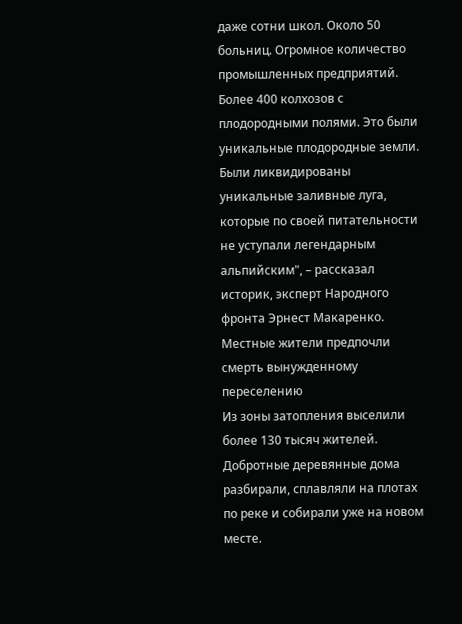даже сотни школ. Около 50 больниц. Огромное количество промышленных предприятий. Более 400 колхозов с плодородными полями. Это были уникальные плодородные земли. Были ликвидированы уникальные заливные луга, которые по своей питательности не уступали легендарным альпийским", – рассказал историк, эксперт Народного фронта Эрнест Макаренко.
Местные жители предпочли смерть вынужденному переселению
Из зоны затопления выселили более 130 тысяч жителей. Добротные деревянные дома разбирали, сплавляли на плотах по реке и собирали уже на новом месте.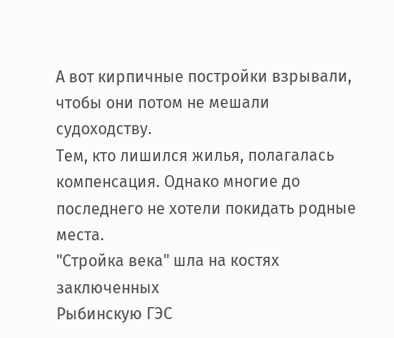А вот кирпичные постройки взрывали, чтобы они потом не мешали судоходству.
Тем, кто лишился жилья, полагалась компенсация. Однако многие до последнего не хотели покидать родные места.
"Стройка века" шла на костях заключенных
Рыбинскую ГЭС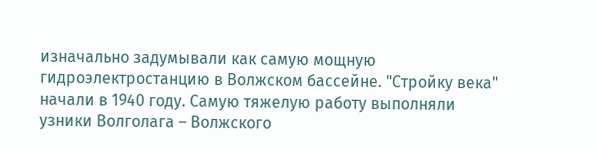изначально задумывали как самую мощную гидроэлектростанцию в Волжском бассейне. "Стройку века" начали в 1940 году. Самую тяжелую работу выполняли узники Волголага – Волжского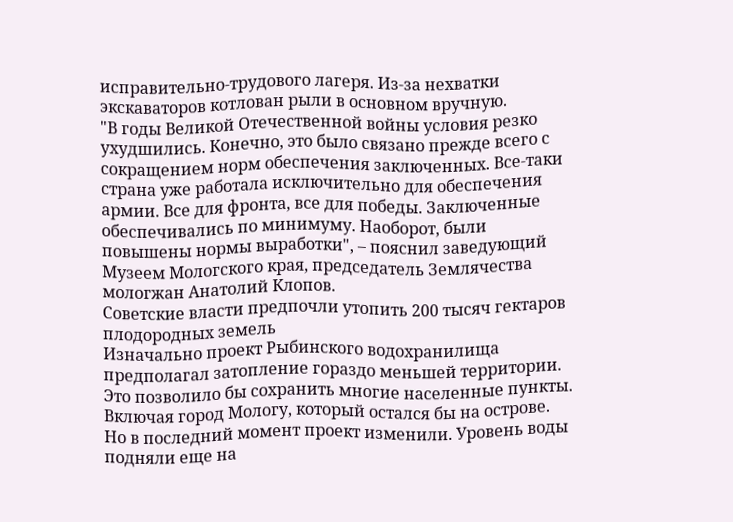исправительно-трудового лагеря. Из-за нехватки экскаваторов котлован рыли в основном вручную.
"В годы Великой Отечественной войны условия резко ухудшились. Конечно, это было связано прежде всего с сокращением норм обеспечения заключенных. Все-таки страна уже работала исключительно для обеспечения армии. Все для фронта, все для победы. Заключенные обеспечивались по минимуму. Наоборот, были повышены нормы выработки", – пояснил заведующий Музеем Мологского края, председатель Землячества мологжан Анатолий Клопов.
Советские власти предпочли утопить 200 тысяч гектаров плодородных земель
Изначально проект Рыбинского водохранилища предполагал затопление гораздо меньшей территории. Это позволило бы сохранить многие населенные пункты. Включая город Мологу, который остался бы на острове.
Но в последний момент проект изменили. Уровень воды подняли еще на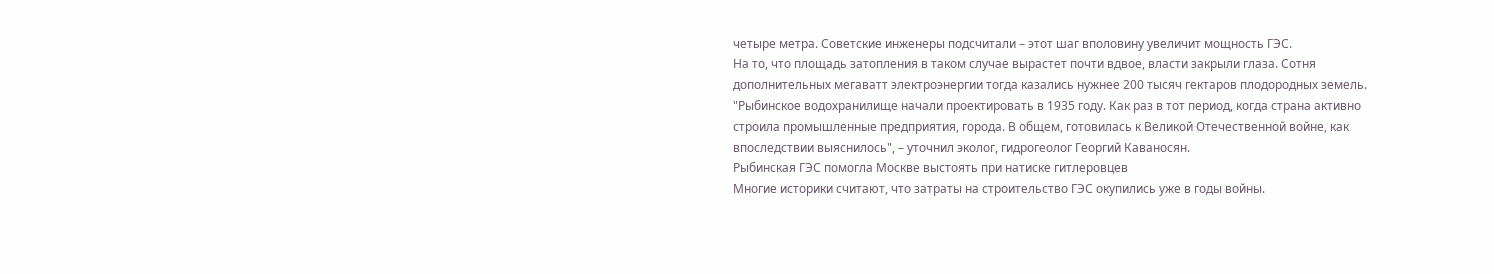четыре метра. Советские инженеры подсчитали – этот шаг вполовину увеличит мощность ГЭС.
На то, что площадь затопления в таком случае вырастет почти вдвое, власти закрыли глаза. Сотня дополнительных мегаватт электроэнергии тогда казались нужнее 200 тысяч гектаров плодородных земель.
"Рыбинское водохранилище начали проектировать в 1935 году. Как раз в тот период, когда страна активно строила промышленные предприятия, города. В общем, готовилась к Великой Отечественной войне, как впоследствии выяснилось", – уточнил эколог, гидрогеолог Георгий Каваносян.
Рыбинская ГЭС помогла Москве выстоять при натиске гитлеровцев
Многие историки считают, что затраты на строительство ГЭС окупились уже в годы войны.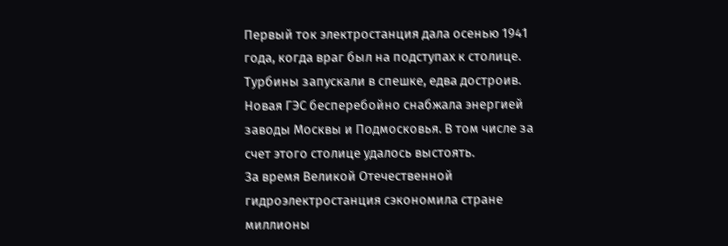Первый ток электростанция дала осенью 1941 года, когда враг был на подступах к столице.
Турбины запускали в спешке, едва достроив. Новая ГЭС бесперебойно снабжала энергией заводы Москвы и Подмосковья. В том числе за счет этого столице удалось выстоять.
За время Великой Отечественной гидроэлектростанция сэкономила стране миллионы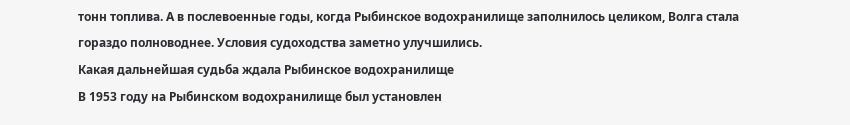тонн топлива. А в послевоенные годы, когда Рыбинское водохранилище заполнилось целиком, Волга стала гораздо полноводнее. Условия судоходства заметно улучшились.
Какая дальнейшая судьба ждала Рыбинское водохранилище
В 1953 году на Рыбинском водохранилище был установлен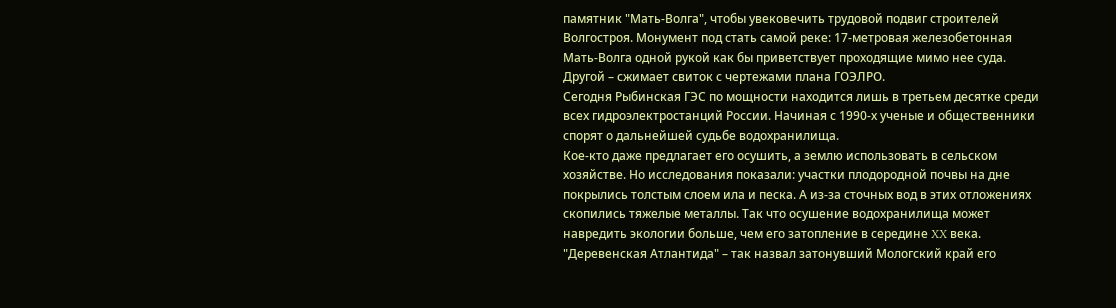памятник "Мать-Волга", чтобы увековечить трудовой подвиг строителей Волгостроя. Монумент под стать самой реке: 17-метровая железобетонная Мать-Волга одной рукой как бы приветствует проходящие мимо нее суда. Другой – сжимает свиток с чертежами плана ГОЭЛРО.
Сегодня Рыбинская ГЭС по мощности находится лишь в третьем десятке среди всех гидроэлектростанций России. Начиная с 1990-х ученые и общественники спорят о дальнейшей судьбе водохранилища.
Кое-кто даже предлагает его осушить, а землю использовать в сельском хозяйстве. Но исследования показали: участки плодородной почвы на дне покрылись толстым слоем ила и песка. А из-за сточных вод в этих отложениях скопились тяжелые металлы. Так что осушение водохранилища может навредить экологии больше, чем его затопление в середине XX века.
"Деревенская Атлантида" – так назвал затонувший Мологский край его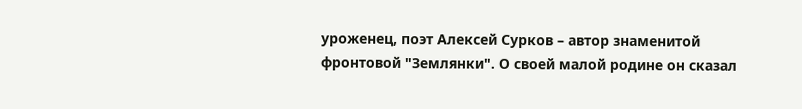уроженец, поэт Алексей Сурков – автор знаменитой фронтовой "Землянки". О своей малой родине он сказал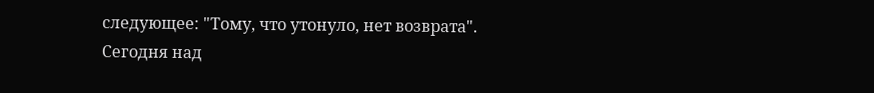следующее: "Тому, что утонуло, нет возврата".
Сегодня над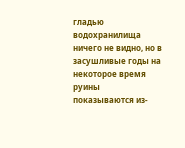гладью водохранилища ничего не видно, но в засушливые годы на некоторое время руины показываются из-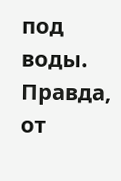под воды. Правда, от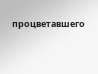процветавшего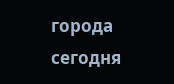города сегодня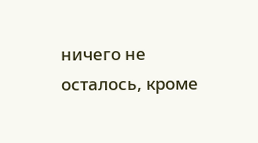ничего не осталось, кроме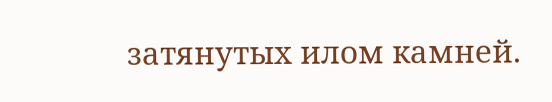затянутых илом камней.